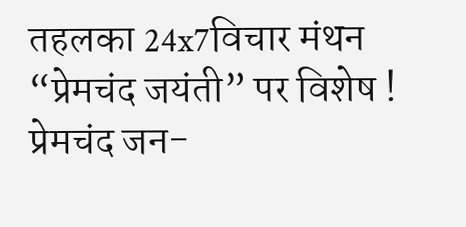तहलका 24x7विचार मंथन “प्रेमचंद जयंती” पर विशेष ! प्रेमचंद जन-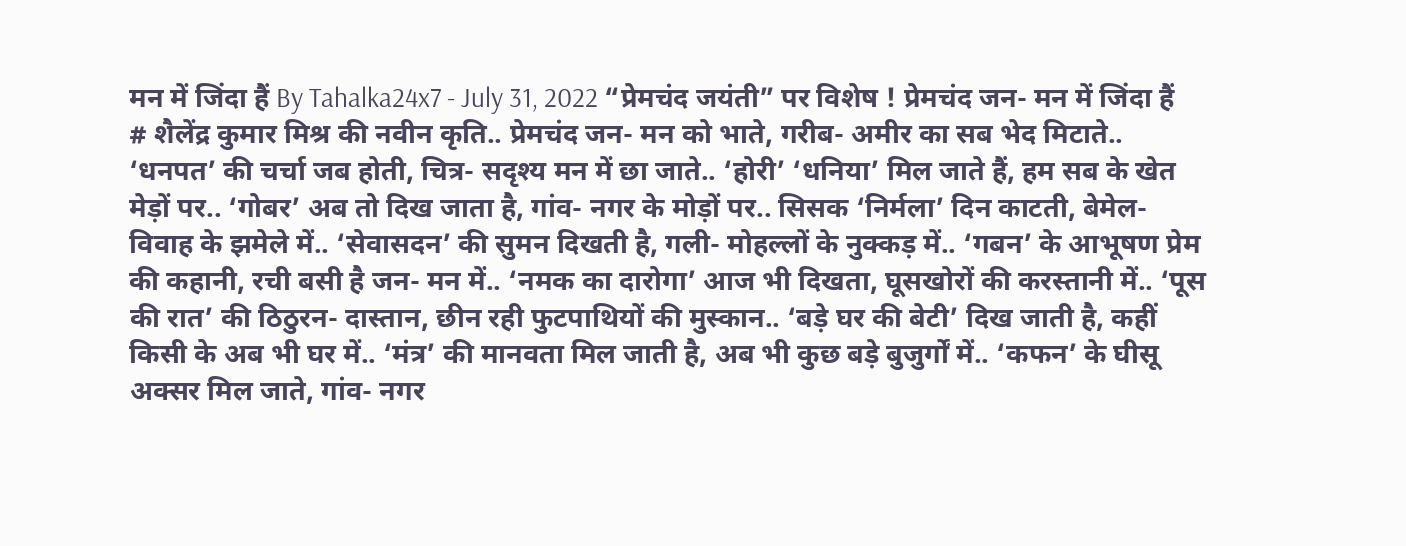मन में जिंदा हैं By Tahalka24x7 - July 31, 2022 “प्रेमचंद जयंती” पर विशेष ! प्रेमचंद जन- मन में जिंदा हैं # शैलेंद्र कुमार मिश्र की नवीन कृति.. प्रेमचंद जन- मन को भाते, गरीब- अमीर का सब भेद मिटाते.. ‘धनपत’ की चर्चा जब होती, चित्र- सदृश्य मन में छा जाते.. ‘होरी’ ‘धनिया’ मिल जाते हैं, हम सब के खेत मेड़ों पर.. ‘गोबर’ अब तो दिख जाता है, गांव- नगर के मोड़ों पर.. सिसक ‘निर्मला’ दिन काटती, बेमेल- विवाह के झमेले में.. ‘सेवासदन’ की सुमन दिखती है, गली- मोहल्लों के नुक्कड़ में.. ‘गबन’ के आभूषण प्रेम की कहानी, रची बसी है जन- मन में.. ‘नमक का दारोगा’ आज भी दिखता, घूसखोरों की करस्तानी में.. ‘पूस की रात’ की ठिठुरन- दास्तान, छीन रही फुटपाथियों की मुस्कान.. ‘बड़े घर की बेटी’ दिख जाती है, कहीं किसी के अब भी घर में.. ‘मंत्र’ की मानवता मिल जाती है, अब भी कुछ बड़े बुजुर्गों में.. ‘कफन’ के घीसू अक्सर मिल जाते, गांव- नगर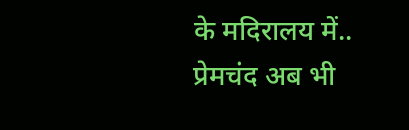के मदिरालय में.. प्रेमचंद अब भी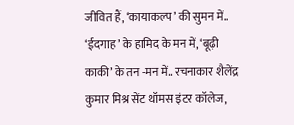जीवित हैं, ‘कायाकल्प’ की सुमन में.. ‘ईदगाह’ के हामिद के मन में, ‘बूढ़ी काकी’ के तन -मन में.. रचनाकार शैलेंद्र कुमार मिश्र सेंट थॉमस इंटर कॉलेज,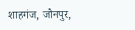शाहगंज, जौनपुर,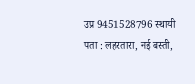उप्र 9451528796 स्थायी पता : लहरतारा, नई बस्ती,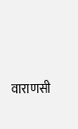वाराणसी